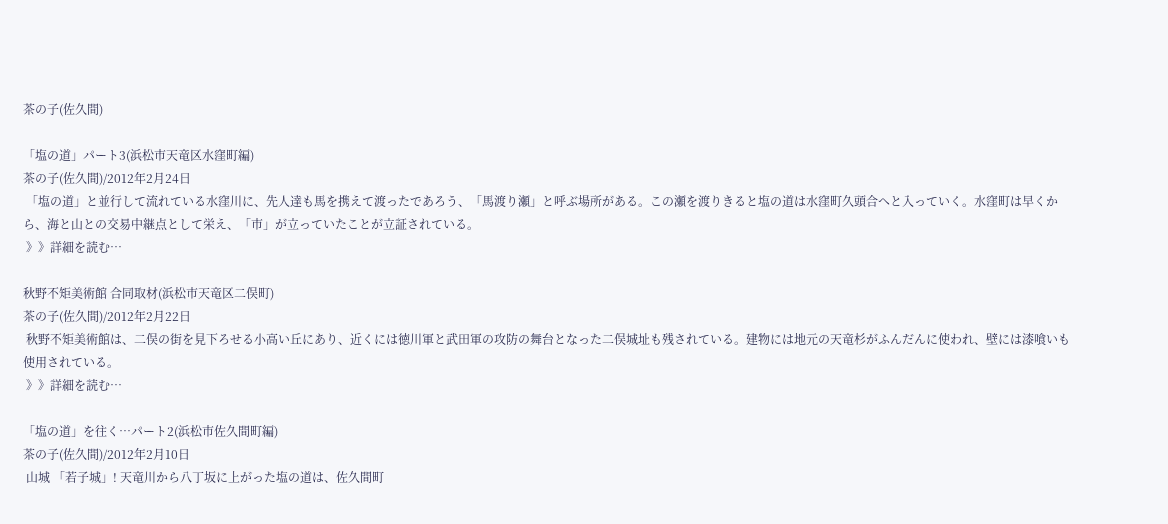茶の子(佐久間)

「塩の道」パート3(浜松市天竜区水窪町編)
茶の子(佐久間)/2012年2月24日
 「塩の道」と並行して流れている水窪川に、先人達も馬を携えて渡ったであろう、「馬渡り瀬」と呼ぶ場所がある。この瀬を渡りきると塩の道は水窪町久頭合へと入っていく。水窪町は早くから、海と山との交易中継点として栄え、「市」が立っていたことが立証されている。
 》》詳細を読む…

秋野不矩美術館 合同取材(浜松市天竜区二俣町)
茶の子(佐久間)/2012年2月22日
 秋野不矩美術館は、二俣の街を見下ろせる小高い丘にあり、近くには徳川軍と武田軍の攻防の舞台となった二俣城址も残されている。建物には地元の天竜杉がふんだんに使われ、壁には漆喰いも使用されている。
 》》詳細を読む…

「塩の道」を往く…パート2(浜松市佐久間町編)
茶の子(佐久間)/2012年2月10日
 山城 「若子城」! 天竜川から八丁坂に上がった塩の道は、佐久間町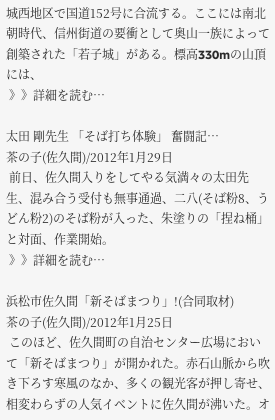城西地区で国道152号に合流する。ここには南北朝時代、信州街道の要衝として奥山一族によって創築された「若子城」がある。標高330mの山頂には、
 》》詳細を読む…

太田 剛先生 「そば打ち体験」 奮闘記…
茶の子(佐久間)/2012年1月29日
 前日、佐久間入りをしてやる気満々の太田先生、混み合う受付も無事通過、二八(そば粉8、うどん粉2)のそば粉が入った、朱塗りの「捏ね桶」と対面、作業開始。
 》》詳細を読む…

浜松市佐久間「新そばまつり」!(合同取材)
茶の子(佐久間)/2012年1月25日
 このほど、佐久間町の自治センター広場において「新そばまつり」が開かれた。赤石山脈から吹き下ろす寒風のなか、多くの観光客が押し寄せ、相変わらずの人気イベントに佐久間が沸いた。オ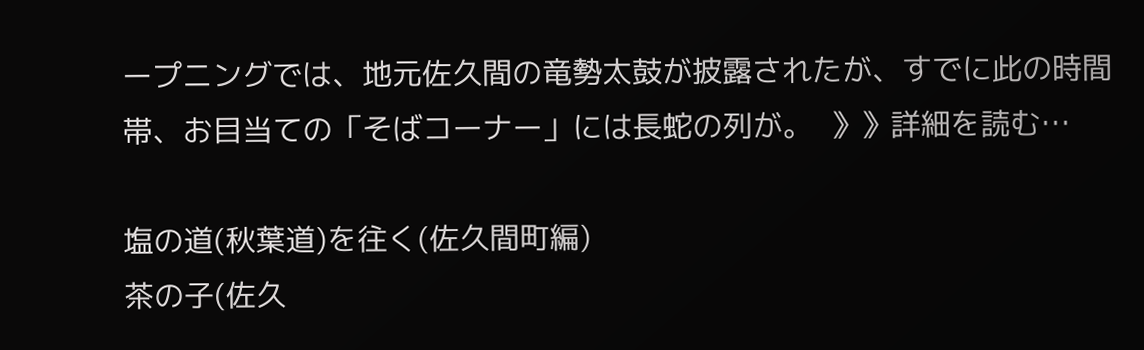ープニングでは、地元佐久間の竜勢太鼓が披露されたが、すでに此の時間帯、お目当ての「そばコーナー」には長蛇の列が。  》》詳細を読む…

塩の道(秋葉道)を往く(佐久間町編)
茶の子(佐久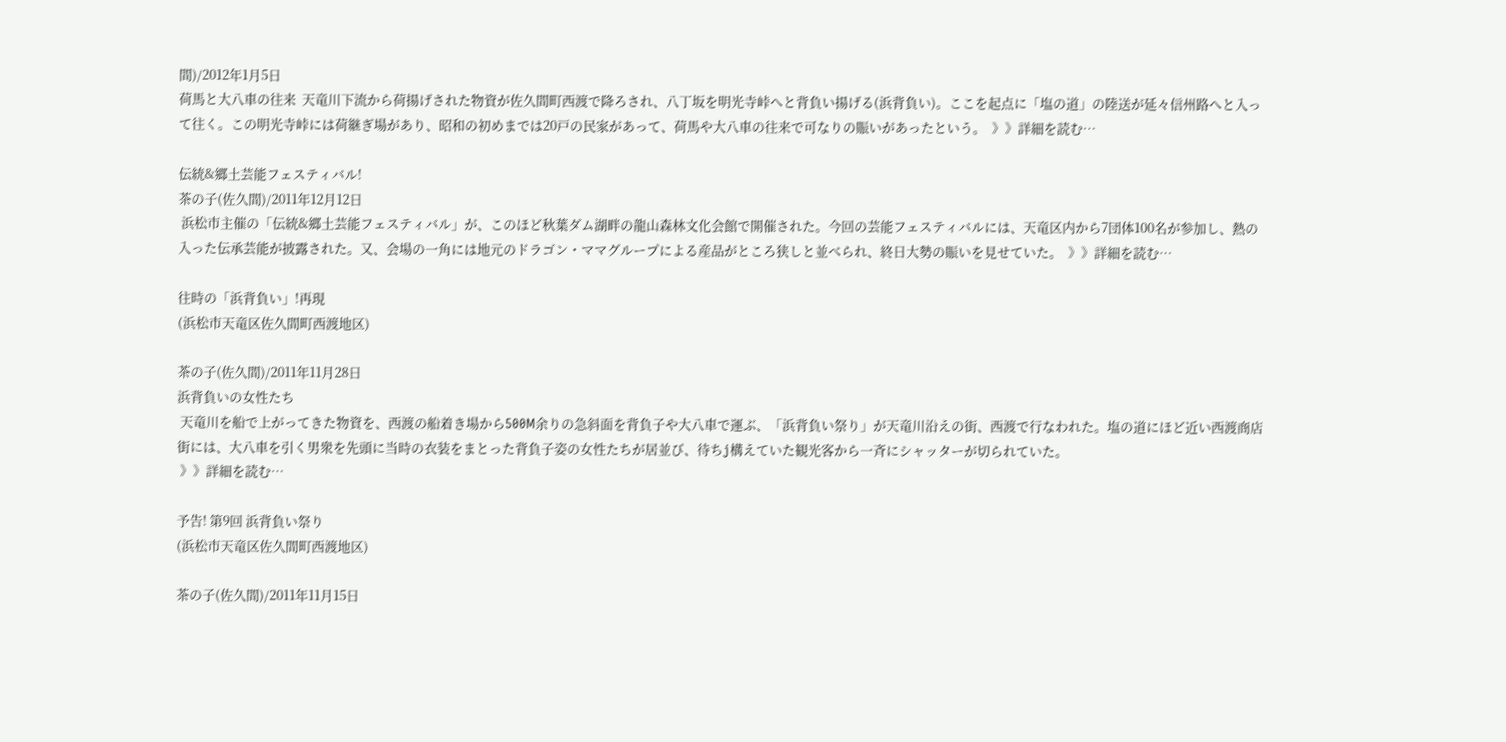間)/2012年1月5日
荷馬と大八車の往来  天竜川下流から荷揚げされた物資が佐久間町西渡で降ろされ、八丁坂を明光寺峠へと背負い揚げる(浜背負い)。ここを起点に「塩の道」の陸送が延々信州路へと入って往く。この明光寺峠には荷継ぎ場があり、昭和の初めまでは20戸の民家があって、荷馬や大八車の往来で可なりの賑いがあったという。  》》詳細を読む…

伝統&郷土芸能フェスティバル!
茶の子(佐久間)/2011年12月12日
 浜松市主催の「伝統&郷土芸能フェスティバル」が、このほど秋葉ダム湖畔の龍山森林文化会館で開催された。今回の芸能フェスティバルには、天竜区内から7団体100名が参加し、熱の入った伝承芸能が披露された。又、会場の一角には地元のドラゴン・ママグループによる産品がところ狭しと並べられ、終日大勢の賑いを見せていた。  》》詳細を読む…

往時の「浜背負い」!再現
(浜松市天竜区佐久間町西渡地区)

茶の子(佐久間)/2011年11月28日
浜背負いの女性たち
 天竜川を船で上がってきた物資を、西渡の船着き場から500M余りの急斜面を背負子や大八車で運ぶ、「浜背負い祭り」が天竜川沿えの街、西渡で行なわれた。塩の道にほど近い西渡商店街には、大八車を引く男衆を先頭に当時の衣装をまとった背負子姿の女性たちが居並び、待ちj構えていた観光客から一斉にシャッターが切られていた。
 》》詳細を読む…

予告! 第9回 浜背負い祭り
(浜松市天竜区佐久間町西渡地区)

茶の子(佐久間)/2011年11月15日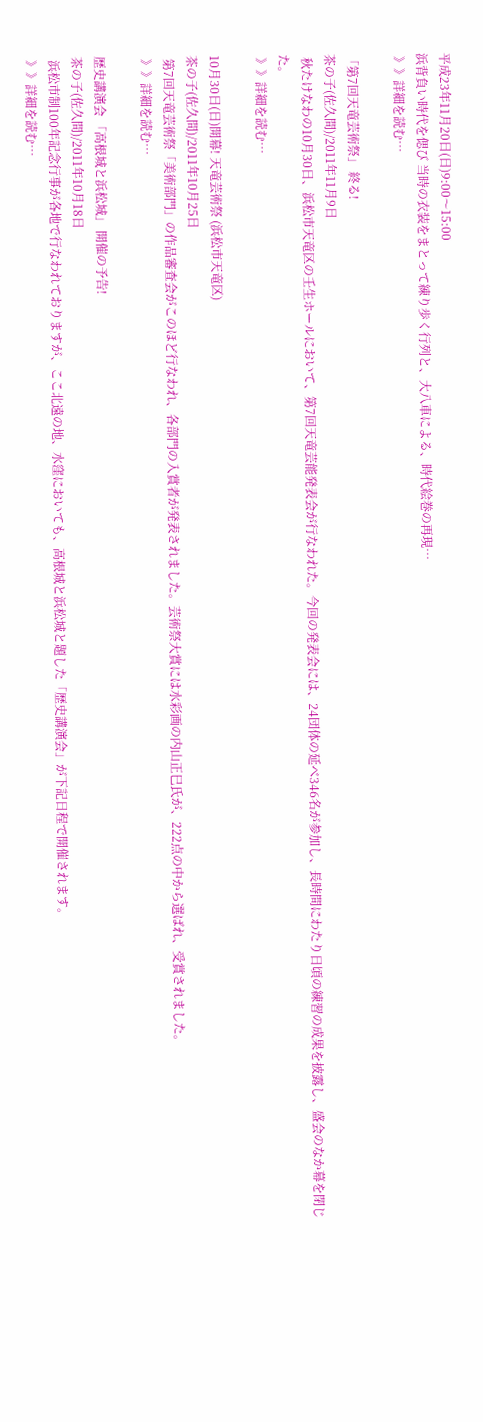平成23年11月20日(日)9:00〜15:00
浜背負い時代を偲び 当時の衣装をまとって練り歩く行列と、大八車による、時代絵巻の再現…
 》》詳細を読む…

「第7回天竜芸術祭」 終る!
茶の子(佐久間)/2011年11月9日
 秋たけなわの10月30日、浜松市天竜区の壬生ホールにおいて、第7回天竜芸能発表会が行なわれた。今回の発表会には、24団体の延べ346名が参加し、長時間にわたり日頃の練習の成果を披露し、盛会のなか幕を閉じた。
 》》詳細を読む…

10月30日(日)開幕! 天竜芸術祭 (浜松市天竜区)
茶の子(佐久間)/2011年10月25日
 第7回天竜芸術祭「美術部門」の作品審査会がこのほど行なわれ、各部門の入賞者が発表されました。芸術祭大賞には水彩画の内山正巳氏が、222点の中から選ばれ、受賞されました。
 》》詳細を読む…

歴史講演会 「高根城と浜松城」 開催の予告!
茶の子(佐久間)/2011年10月18日
 浜松市制100年記念行事が各地で行なわれておりますが、ここ北遠の地、水窪においても、高根城と浜松城と題した「歴史講演会」が下記日程で開催されます。
 》》詳細を読む…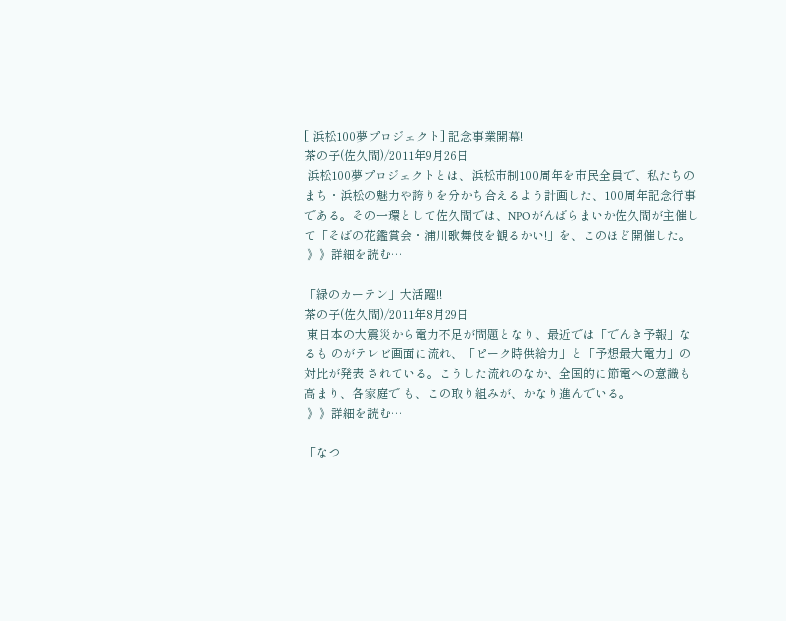[ 浜松100夢プロジェクト] 記念事業開幕!
茶の子(佐久間)/2011年9月26日
 浜松100夢プロジェクトとは、浜松市制100周年を市民全員で、私たちのまち・浜松の魅力や誇りを分かち合えるよう計画した、100周年記念行事である。その一環として佐久間では、NPOがんばらまいか佐久間が主催して「そばの花鑑賞会・浦川歌舞伎を観るかい!」を、このほど開催した。
 》》詳細を読む…

「緑のカーテン」大活躍!!
茶の子(佐久間)/2011年8月29日
 東日本の大震災から電力不足が問題となり、最近では「でんき予報」なるも のがテレビ画面に流れ、「ピーク時供給力」と「予想最大電力」の対比が発表 されている。こうした流れのなか、全国的に節電への意識も高まり、各家庭で も、この取り組みが、かなり進んでいる。
 》》詳細を読む…

「なつ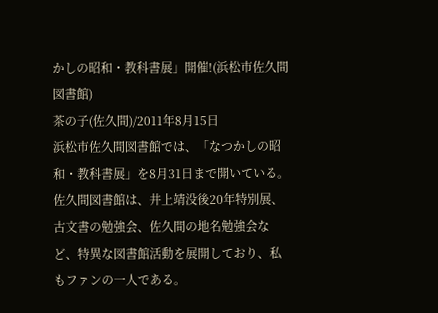かしの昭和・教科書展」開催!(浜松市佐久間図書館)
茶の子(佐久間)/2011年8月15日
浜松市佐久間図書館では、「なつかしの昭和・教科書展」を8月31日まで開いている。佐久間図書館は、井上靖没後20年特別展、古文書の勉強会、佐久間の地名勉強会など、特異な図書館活動を展開しており、私もファンの一人である。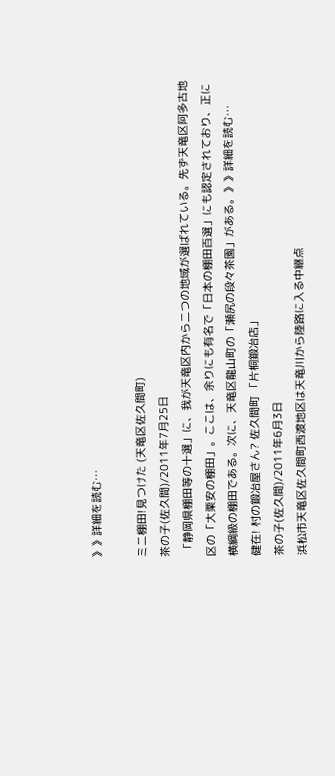》》詳細を読む…

ミニ棚田!見つけた (天竜区佐久間町)
茶の子(佐久間)/2011年7月25日
 「静岡県棚田等の十選」に、我が天竜区内から二つの地域が選ばれている。先ず天竜区阿多古地区の「大栗安の棚田」。ここは、余りにも有名で「日本の棚田百選」にも認定されており、正に横綱級の棚田である。次に、天竜区龍山町の「瀬尻の段々茶園」がある。》》詳細を読む…
健在! 村の鍛冶屋さん? 佐久間町 「片桐鍛冶店」
茶の子(佐久間)/2011年6月3日
浜松市天竜区佐久間町西渡地区は天竜川から陸路に入る中継点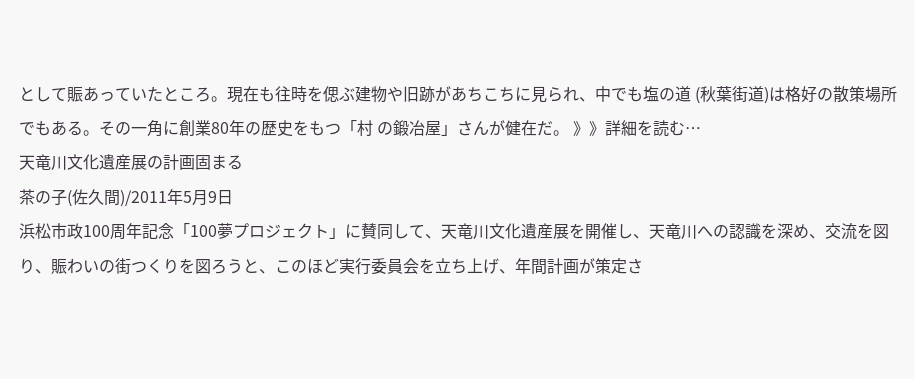として賑あっていたところ。現在も往時を偲ぶ建物や旧跡があちこちに見られ、中でも塩の道 (秋葉街道)は格好の散策場所でもある。その一角に創業80年の歴史をもつ「村 の鍛冶屋」さんが健在だ。 》》詳細を読む…
天竜川文化遺産展の計画固まる
茶の子(佐久間)/2011年5月9日
浜松市政100周年記念「100夢プロジェクト」に賛同して、天竜川文化遺産展を開催し、天竜川への認識を深め、交流を図り、賑わいの街つくりを図ろうと、このほど実行委員会を立ち上げ、年間計画が策定さ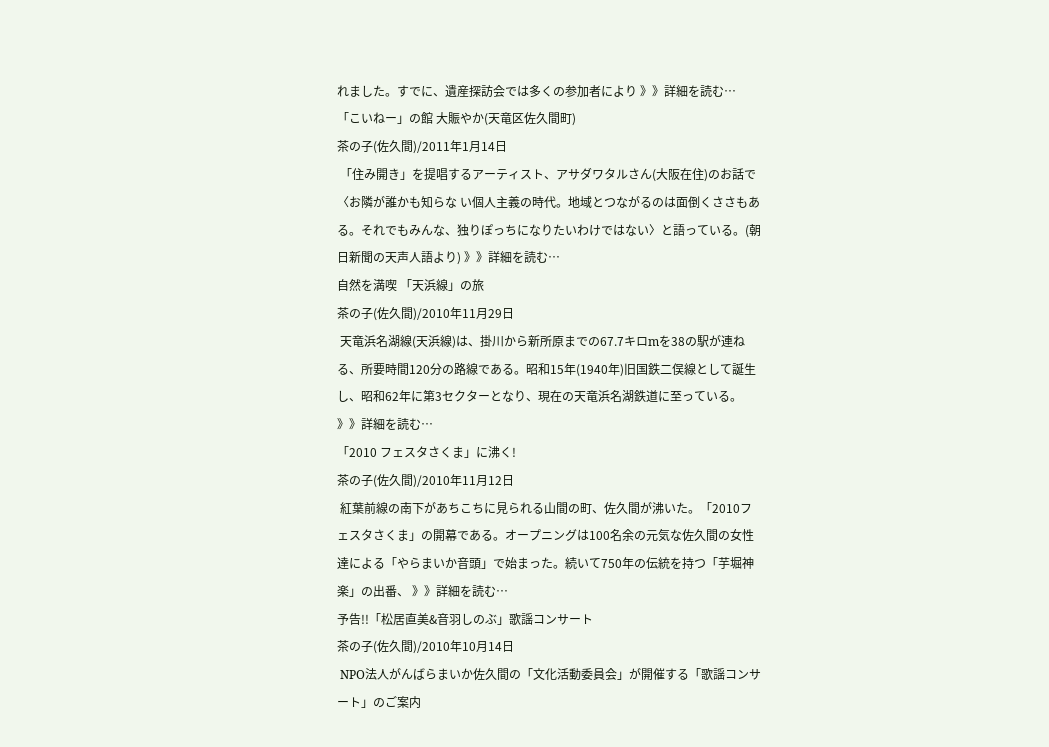れました。すでに、遺産探訪会では多くの参加者により 》》詳細を読む…
「こいねー」の館 大賑やか(天竜区佐久間町)
茶の子(佐久間)/2011年1月14日
 「住み開き」を提唱するアーティスト、アサダワタルさん(大阪在住)のお話で〈お隣が誰かも知らな い個人主義の時代。地域とつながるのは面倒くささもあ る。それでもみんな、独りぽっちになりたいわけではない〉と語っている。(朝日新聞の天声人語より) 》》詳細を読む…
自然を満喫 「天浜線」の旅
茶の子(佐久間)/2010年11月29日
 天竜浜名湖線(天浜線)は、掛川から新所原までの67.7キロmを38の駅が連ねる、所要時間120分の路線である。昭和15年(1940年)旧国鉄二俣線として誕生し、昭和62年に第3セクターとなり、現在の天竜浜名湖鉄道に至っている。 》》詳細を読む…
「2010 フェスタさくま」に沸く!
茶の子(佐久間)/2010年11月12日
 紅葉前線の南下があちこちに見られる山間の町、佐久間が沸いた。「2010フェスタさくま」の開幕である。オープニングは100名余の元気な佐久間の女性達による「やらまいか音頭」で始まった。続いて750年の伝統を持つ「芋堀神楽」の出番、 》》詳細を読む…
予告!!「松居直美&音羽しのぶ」歌謡コンサート
茶の子(佐久間)/2010年10月14日
 NPO法人がんばらまいか佐久間の「文化活動委員会」が開催する「歌謡コンサート」のご案内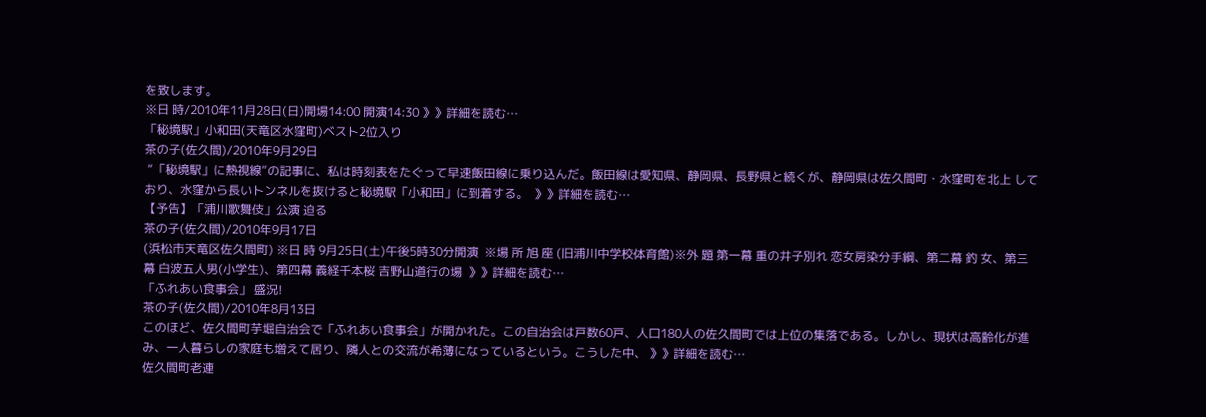を致します。
※日 時/2010年11月28日(日)開場14:00 開演14:30 》》詳細を読む…
「秘境駅」小和田(天竜区水窪町)ベスト2位入り
茶の子(佐久間)/2010年9月29日
 “「秘境駅」に熱視線”の記事に、私は時刻表をたぐって早速飯田線に乗り込んだ。飯田線は愛知県、静岡県、長野県と続くが、静岡県は佐久間町・水窪町を北上 しており、水窪から長いトンネルを抜けると秘境駅「小和田」に到着する。  》》詳細を読む…
【予告】「浦川歌舞伎」公演 迫る
茶の子(佐久間)/2010年9月17日
(浜松市天竜区佐久間町) ※日 時 9月25日(土)午後5時30分開演  ※場 所 旭 座 (旧浦川中学校体育館)※外 題 第一幕 重の井子別れ 恋女房染分手綱、第二幕 釣 女、第三幕 白波五人男(小学生)、第四幕 義経千本桜 吉野山道行の場  》》詳細を読む…
「ふれあい食事会」 盛況!
茶の子(佐久間)/2010年8月13日
このほど、佐久間町芋堀自治会で「ふれあい食事会」が開かれた。この自治会は戸数60戸、人口180人の佐久間町では上位の集落である。しかし、現状は高齢化が進み、一人暮らしの家庭も増えて居り、隣人との交流が希薄になっているという。こうした中、 》》詳細を読む…
佐久間町老連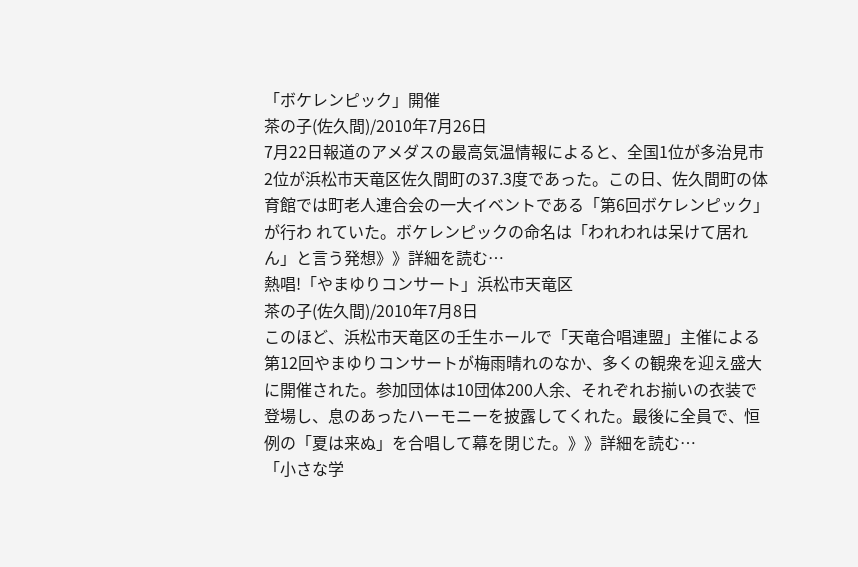「ボケレンピック」開催
茶の子(佐久間)/2010年7月26日
7月22日報道のアメダスの最高気温情報によると、全国1位が多治見市2位が浜松市天竜区佐久間町の37.3度であった。この日、佐久間町の体育館では町老人連合会の一大イベントである「第6回ボケレンピック」が行わ れていた。ボケレンピックの命名は「われわれは呆けて居れん」と言う発想》》詳細を読む…
熱唱!「やまゆりコンサート」浜松市天竜区
茶の子(佐久間)/2010年7月8日
このほど、浜松市天竜区の壬生ホールで「天竜合唱連盟」主催による第12回やまゆりコンサートが梅雨晴れのなか、多くの観衆を迎え盛大に開催された。参加団体は10団体200人余、それぞれお揃いの衣装で登場し、息のあったハーモニーを披露してくれた。最後に全員で、恒例の「夏は来ぬ」を合唱して幕を閉じた。》》詳細を読む…
「小さな学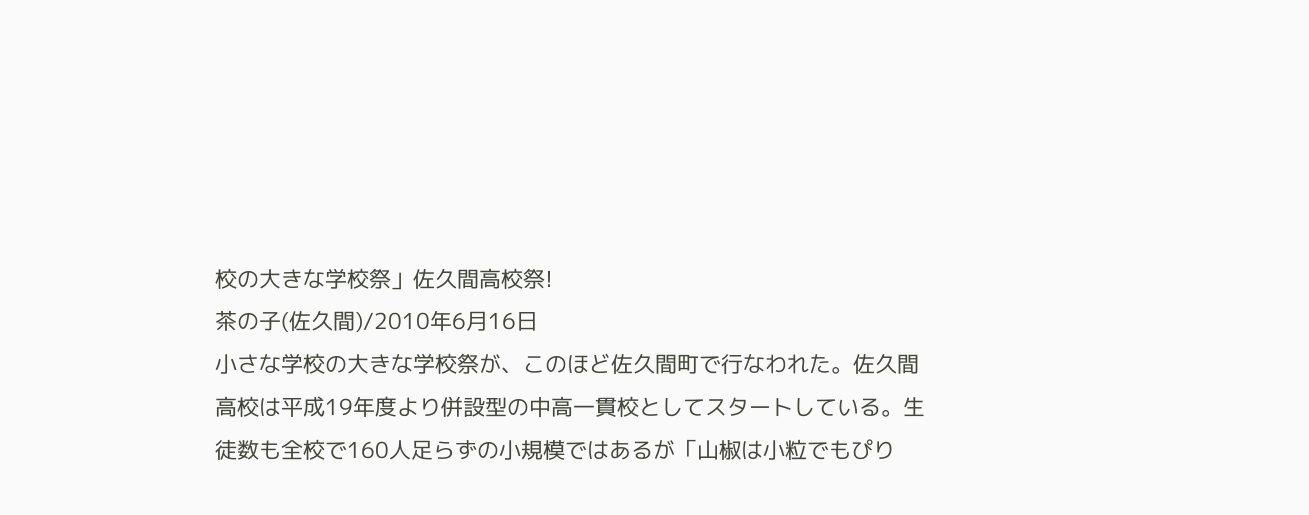校の大きな学校祭」佐久間高校祭!
茶の子(佐久間)/2010年6月16日
小さな学校の大きな学校祭が、このほど佐久間町で行なわれた。佐久間高校は平成19年度より併設型の中高一貫校としてスタートしている。生徒数も全校で160人足らずの小規模ではあるが「山椒は小粒でもぴり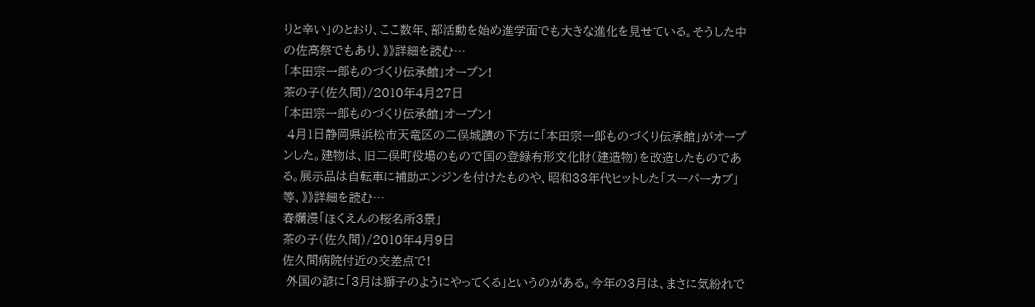りと辛い」のとおり、ここ数年、部活動を始め進学面でも大きな進化を見せている。そうした中の佐高祭でもあり、》》詳細を読む…
「本田宗一郎ものづくり伝承館」オープン!
茶の子(佐久間)/2010年4月27日
「本田宗一郎ものづくり伝承館」オープン!
 4月1日静岡県浜松市天竜区の二俣城蹟の下方に「本田宗一郎ものづくり伝承館」がオープンした。建物は、旧二俣町役場のもので国の登録有形文化財(建造物)を改造したものである。展示品は自転車に補助エンジンを付けたものや、昭和33年代ヒットした「スーパーカブ」等、》》詳細を読む…
春爛漫「ほくえんの桜名所3景」
茶の子(佐久間)/2010年4月9日
佐久間病院付近の交差点で!
 外国の諺に「3月は獅子のようにやってくる」というのがある。今年の3月は、まさに気紛れで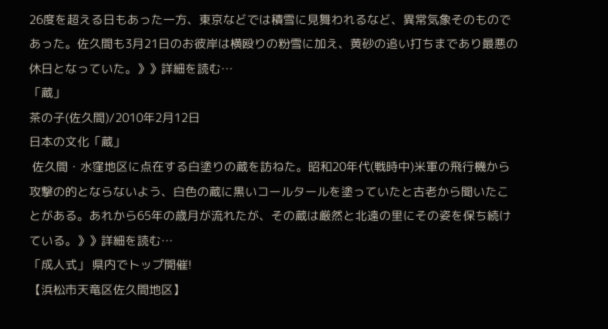26度を超える日もあった一方、東京などでは積雪に見舞われるなど、異常気象そのものであった。佐久間も3月21日のお彼岸は横殴りの粉雪に加え、黄砂の追い打ちまであり最悪の休日となっていた。》》詳細を読む…
「蔵」
茶の子(佐久間)/2010年2月12日
日本の文化「蔵」
 佐久間・水窪地区に点在する白塗りの蔵を訪ねた。昭和20年代(戦時中)米軍の飛行機から攻撃の的とならないよう、白色の蔵に黒いコールタールを塗っていたと古老から聞いたことがある。あれから65年の歳月が流れたが、その蔵は厳然と北遠の里にその姿を保ち続けている。》》詳細を読む…
「成人式」 県内でトップ開催!
【浜松市天竜区佐久間地区】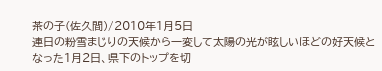茶の子(佐久間)/2010年1月5日
連日の粉雪まじりの天候から一変して太陽の光が眩しいほどの好天候となった1月2日、県下のトップを切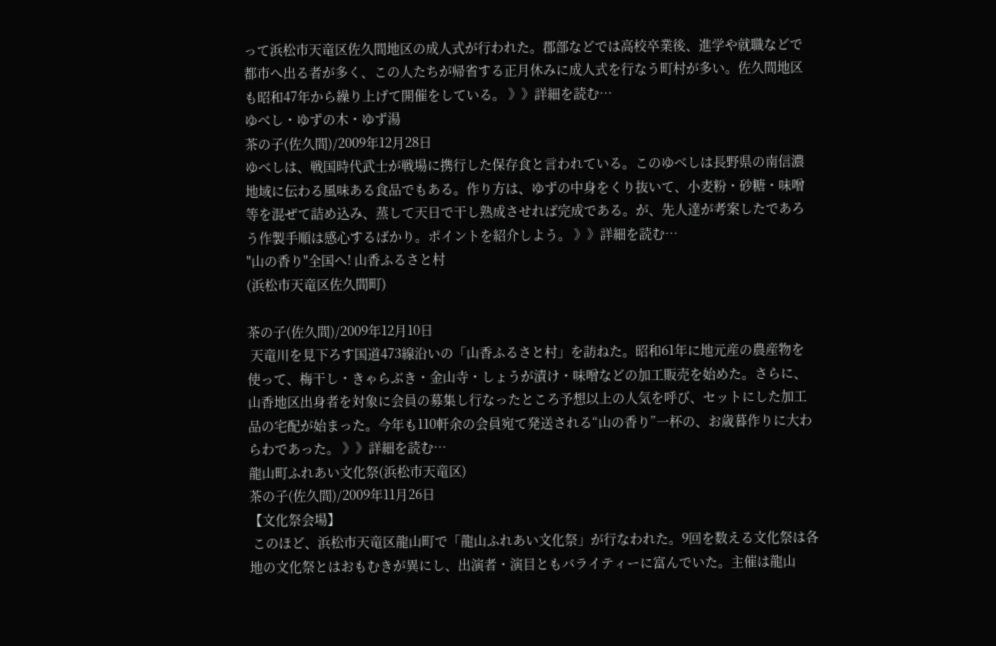って浜松市天竜区佐久間地区の成人式が行われた。郡部などでは高校卒業後、進学や就職などで都市へ出る者が多く、この人たちが帰省する正月休みに成人式を行なう町村が多い。佐久間地区も昭和47年から繰り上げて開催をしている。 》》詳細を読む…
ゆべし・ゆずの木・ゆず湯
茶の子(佐久間)/2009年12月28日
ゆべしは、戦国時代武士が戦場に携行した保存食と言われている。このゆべしは長野県の南信濃地域に伝わる風味ある食品でもある。作り方は、ゆずの中身をくり抜いて、小麦粉・砂糖・味噌等を混ぜて詰め込み、蒸して天日で干し熟成させれば完成である。が、先人達が考案したであろう作製手順は感心するばかり。ポイントを紹介しよう。 》》詳細を読む…
"山の香り"全国へ! 山香ふるさと村
(浜松市天竜区佐久間町)

茶の子(佐久間)/2009年12月10日
 天竜川を見下ろす国道473線沿いの「山香ふるさと村」を訪ねた。昭和61年に地元産の農産物を使って、梅干し・きゃらぶき・金山寺・しょうが漬け・味噌などの加工販売を始めた。さらに、山香地区出身者を対象に会員の募集し行なったところ予想以上の人気を呼び、セットにした加工品の宅配が始まった。今年も110軒余の会員宛て発送される“山の香り”一杯の、お歳暮作りに大わらわであった。 》》詳細を読む…
龍山町ふれあい文化祭(浜松市天竜区)
茶の子(佐久間)/2009年11月26日
【文化祭会場】
 このほど、浜松市天竜区龍山町で「龍山ふれあい文化祭」が行なわれた。9回を数える文化祭は各地の文化祭とはおもむきが異にし、出演者・演目ともバライティーに富んでいた。主催は龍山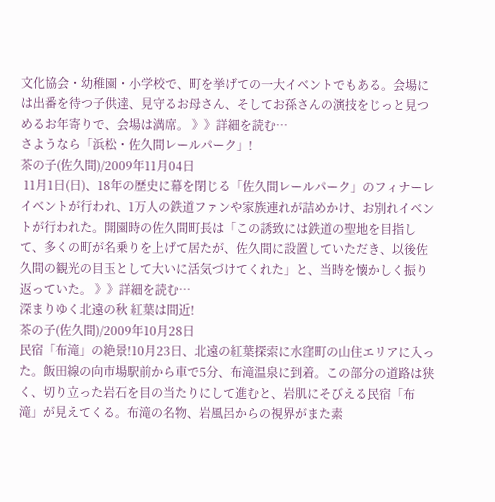文化協会・幼稚園・小学校で、町を挙げての一大イベントでもある。会場には出番を待つ子供達、見守るお母さん、そしてお孫さんの演技をじっと見つめるお年寄りで、会場は満席。 》》詳細を読む…
さようなら「浜松・佐久間レールパーク」!
茶の子(佐久間)/2009年11月04日
 11月1日(日)、18年の歴史に幕を閉じる「佐久間レールパーク」のフィナーレイベントが行われ、1万人の鉄道ファンや家族連れが詰めかけ、お別れイベントが行われた。開園時の佐久間町長は「この誘致には鉄道の聖地を目指して、多くの町が名乗りを上げて居たが、佐久間に設置していただき、以後佐久間の観光の目玉として大いに活気づけてくれた」と、当時を懐かしく振り返っていた。 》》詳細を読む…
深まりゆく北遠の秋 紅葉は間近!
茶の子(佐久間)/2009年10月28日
民宿「布滝」の絶景!10月23日、北遠の紅葉探索に水窪町の山住エリアに入った。飯田線の向市場駅前から車で5分、布滝温泉に到着。この部分の道路は狭く、切り立った岩石を目の当たりにして進むと、岩肌にそびえる民宿「布滝」が見えてくる。布滝の名物、岩風呂からの視界がまた素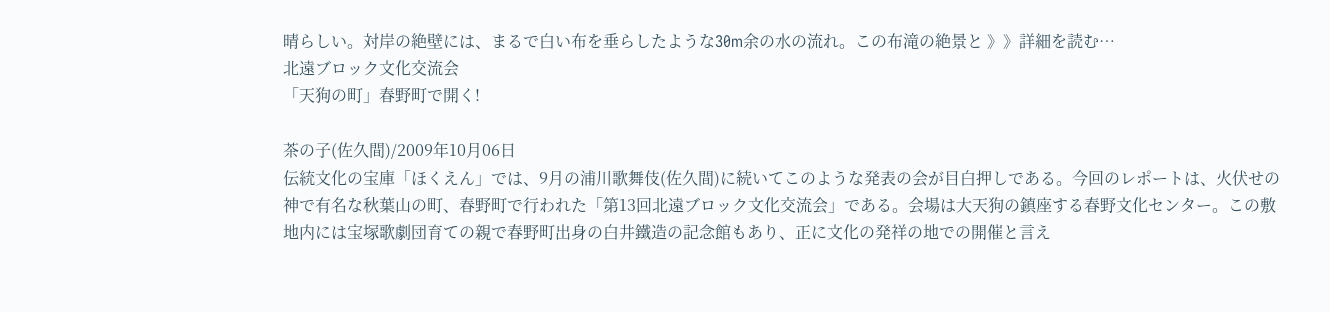晴らしい。対岸の絶壁には、まるで白い布を垂らしたような30m余の水の流れ。この布滝の絶景と 》》詳細を読む…
北遠ブロック文化交流会
「天狗の町」春野町で開く!

茶の子(佐久間)/2009年10月06日
伝統文化の宝庫「ほくえん」では、9月の浦川歌舞伎(佐久間)に続いてこのような発表の会が目白押しである。今回のレポートは、火伏せの神で有名な秋葉山の町、春野町で行われた「第13回北遠ブロック文化交流会」である。会場は大天狗の鎮座する春野文化センター。この敷地内には宝塚歌劇団育ての親で春野町出身の白井鐵造の記念館もあり、正に文化の発祥の地での開催と言え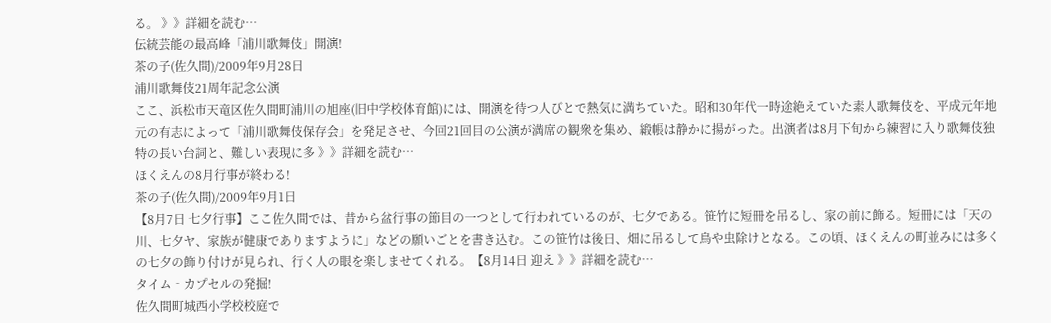る。 》》詳細を読む…
伝統芸能の最高峰「浦川歌舞伎」開演!
茶の子(佐久間)/2009年9月28日
浦川歌舞伎21周年記念公演
ここ、浜松市天竜区佐久間町浦川の旭座(旧中学校体育館)には、開演を待つ人びとで熱気に満ちていた。昭和30年代一時途絶えていた素人歌舞伎を、平成元年地元の有志によって「浦川歌舞伎保存会」を発足させ、今回21回目の公演が満席の観衆を集め、緞帳は静かに揚がった。出演者は8月下旬から練習に入り歌舞伎独特の長い台詞と、難しい表現に多 》》詳細を読む…
ほくえんの8月行事が終わる!
茶の子(佐久間)/2009年9月1日
【8月7日 七夕行事】ここ佐久間では、昔から盆行事の節目の一つとして行われているのが、七夕である。笹竹に短冊を吊るし、家の前に飾る。短冊には「天の川、七夕ヤ、家族が健康でありますように」などの願いごとを書き込む。この笹竹は後日、畑に吊るして鳥や虫除けとなる。この頃、ほくえんの町並みには多くの七夕の飾り付けが見られ、行く人の眼を楽しませてくれる。【8月14日 迎え 》》詳細を読む…
タイム‐カプセルの発掘!
佐久間町城西小学校校庭で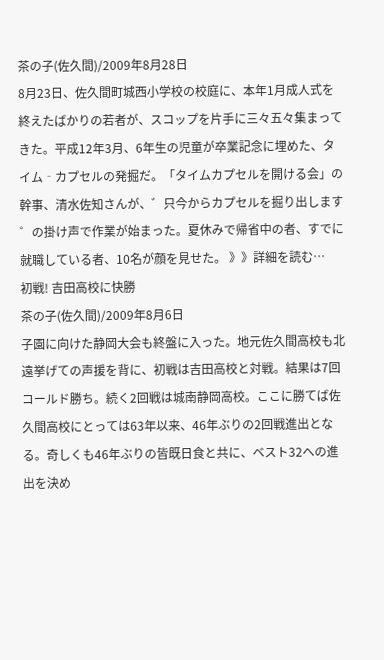茶の子(佐久間)/2009年8月28日
8月23日、佐久間町城西小学校の校庭に、本年1月成人式を終えたばかりの若者が、スコップを片手に三々五々集まってきた。平成12年3月、6年生の児童が卒業記念に埋めた、タイム‐カプセルの発掘だ。「タイムカプセルを開ける会」の幹事、清水佐知さんが、゛只今からカプセルを掘り出します゜の掛け声で作業が始まった。夏休みで帰省中の者、すでに就職している者、10名が顔を見せた。 》》詳細を読む…
初戦! 吉田高校に快勝
茶の子(佐久間)/2009年8月6日
子園に向けた静岡大会も終盤に入った。地元佐久間高校も北遠挙げての声援を背に、初戦は吉田高校と対戦。結果は7回コールド勝ち。続く2回戦は城南静岡高校。ここに勝てば佐久間高校にとっては63年以来、46年ぶりの2回戦進出となる。奇しくも46年ぶりの皆既日食と共に、ベスト32への進出を決め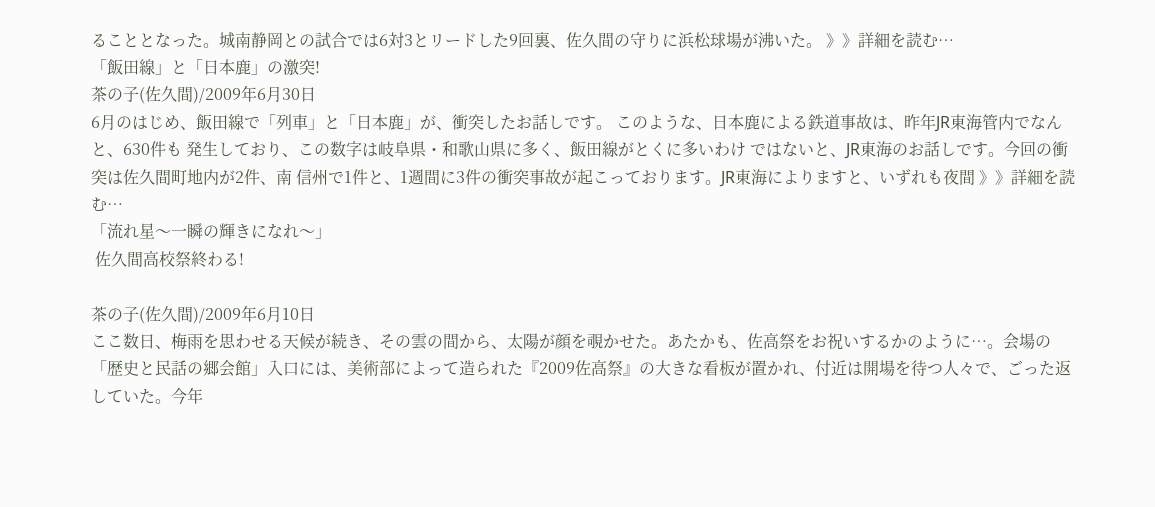ることとなった。城南静岡との試合では6対3とリードした9回裏、佐久間の守りに浜松球場が沸いた。 》》詳細を読む…
「飯田線」と「日本鹿」の激突!
茶の子(佐久間)/2009年6月30日
6月のはじめ、飯田線で「列車」と「日本鹿」が、衝突したお話しです。 このような、日本鹿による鉄道事故は、昨年JR東海管内でなんと、630件も 発生しており、この数字は岐阜県・和歌山県に多く、飯田線がとくに多いわけ ではないと、JR東海のお話しです。今回の衝突は佐久間町地内が2件、南 信州で1件と、1週間に3件の衝突事故が起こっております。JR東海によりますと、いずれも夜間 》》詳細を読む…
「流れ星〜一瞬の輝きになれ〜」
 佐久間高校祭終わる!

茶の子(佐久間)/2009年6月10日
ここ数日、梅雨を思わせる天候が続き、その雲の間から、太陽が顔を覗かせた。あたかも、佐高祭をお祝いするかのように…。会場の「歴史と民話の郷会館」入口には、美術部によって造られた『2009佐高祭』の大きな看板が置かれ、付近は開場を待つ人々で、ごった返していた。今年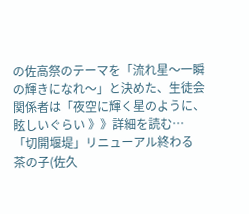の佐高祭のテーマを「流れ星〜一瞬の輝きになれ〜」と決めた、生徒会関係者は「夜空に輝く星のように、眩しいぐらい 》》詳細を読む…
「切開堰堤」リニューアル終わる
茶の子(佐久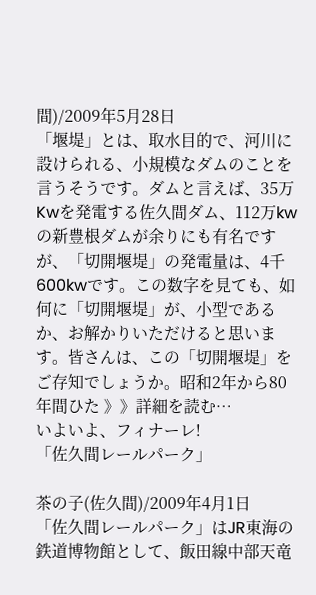間)/2009年5月28日
「堰堤」とは、取水目的で、河川に設けられる、小規模なダムのことを言うそうです。ダムと言えば、35万Kwを発電する佐久間ダム、112万kwの新豊根ダムが余りにも有名ですが、「切開堰堤」の発電量は、4千600kwです。この数字を見ても、如何に「切開堰堤」が、小型であるか、お解かりいただけると思います。皆さんは、この「切開堰堤」をご存知でしょうか。昭和2年から80年間ひた 》》詳細を読む…
いよいよ、フィナーレ!
「佐久間レールパーク」

茶の子(佐久間)/2009年4月1日
「佐久間レールパーク」はJR東海の鉄道博物館として、飯田線中部天竜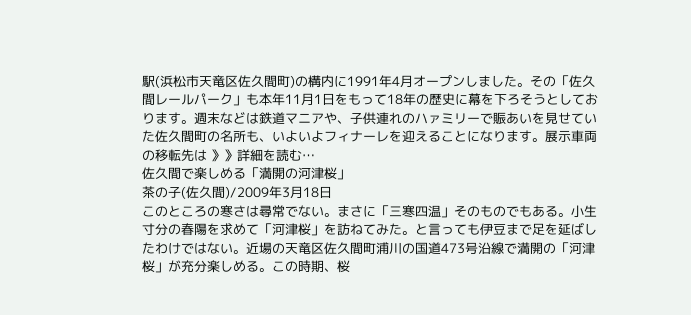駅(浜松市天竜区佐久間町)の構内に1991年4月オープンしました。その「佐久間レールパーク」も本年11月1日をもって18年の歴史に幕を下ろそうとしております。週末などは鉄道マニアや、子供連れのハァミリーで賑あいを見せていた佐久間町の名所も、いよいよフィナーレを迎えることになります。展示車両の移転先は 》》詳細を読む…
佐久間で楽しめる「満開の河津桜」
茶の子(佐久間)/2009年3月18日
このところの寒さは尋常でない。まさに「三寒四温」そのものでもある。小生寸分の春陽を求めて「河津桜」を訪ねてみた。と言っても伊豆まで足を延ばしたわけではない。近場の天竜区佐久間町浦川の国道473号沿線で満開の「河津桜」が充分楽しめる。この時期、桜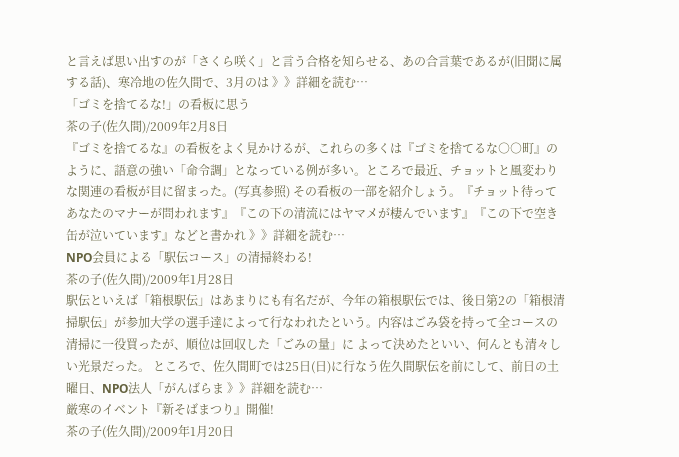と言えば思い出すのが「さくら咲く」と言う合格を知らせる、あの合言葉であるが(旧聞に属する話)、寒冷地の佐久間で、3月のは 》》詳細を読む…
「ゴミを捨てるな!」の看板に思う
茶の子(佐久間)/2009年2月8日
『ゴミを捨てるな』の看板をよく見かけるが、これらの多くは『ゴミを捨てるな○○町』のように、語意の強い「命令調」となっている例が多い。ところで最近、チョットと風変わりな関連の看板が目に留まった。(写真参照) その看板の一部を紹介しょう。『チョット待ってあなたのマナーが問われます』『この下の清流にはヤマメが棲んでいます』『この下で空き缶が泣いています』などと書かれ 》》詳細を読む…
NPO会員による「駅伝コース」の清掃終わる!
茶の子(佐久間)/2009年1月28日
駅伝といえば「箱根駅伝」はあまりにも有名だが、今年の箱根駅伝では、後日第2の「箱根清掃駅伝」が参加大学の選手達によって行なわれたという。内容はごみ袋を持って全コースの清掃に一役買ったが、順位は回収した「ごみの量」に よって決めたといい、何んとも清々しい光景だった。 ところで、佐久間町では25日(日)に行なう佐久間駅伝を前にして、前日の土 曜日、NPO法人「がんばらま 》》詳細を読む…
厳寒のイベント『新そばまつり』開催!
茶の子(佐久間)/2009年1月20日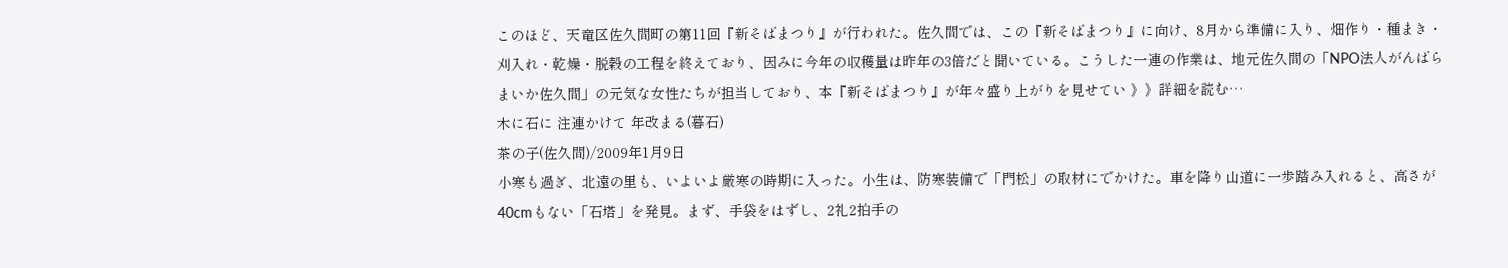このほど、天竜区佐久間町の第11回『新そばまつり』が行われた。佐久間では、この『新そばまつり』に向け、8月から準備に入り、畑作り・種まき・刈入れ・乾燥・脱穀の工程を終えており、因みに今年の収穫量は昨年の3倍だと聞いている。こうした一連の作業は、地元佐久間の「NPO法人がんばらまいか佐久間」の元気な女性たちが担当しており、本『新そばまつり』が年々盛り上がりを見せてい 》》詳細を読む…
木に石に 注連かけて 年改まる(暮石)
茶の子(佐久間)/2009年1月9日
小寒も過ぎ、北遠の里も、いよいよ厳寒の時期に入った。小生は、防寒装備で「門松」の取材にでかけた。車を降り山道に一歩踏み入れると、高さが40cmもない「石塔」を発見。まず、手袋をはずし、2礼2拍手の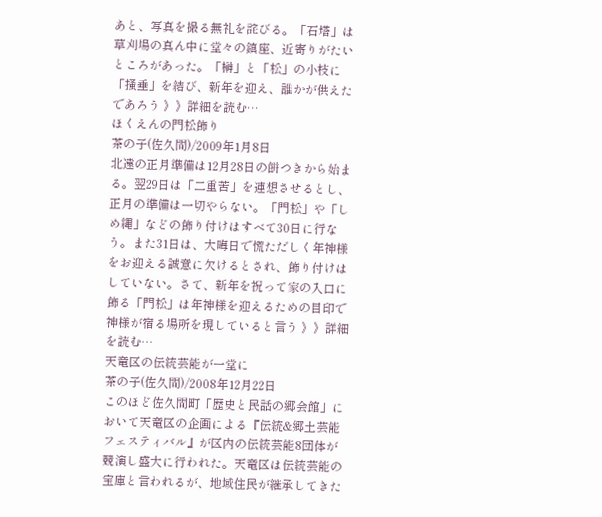あと、写真を撮る無礼を詫びる。「石塔」は草刈場の真ん中に堂々の鎮座、近寄りがたいところがあった。「榊」と「松」の小枝に「掻垂」を結び、新年を迎え、誰かが供えたであろう 》》詳細を読む…
ほくえんの門松飾り
茶の子(佐久間)/2009年1月8日
北遠の正月準備は12月28日の餅つきから始まる。翌29日は「二重苦」を連想させるとし、正月の準備は一切やらない。「門松」や「しめ縄」などの飾り付けはすべて30日に行なう。また31日は、大晦日で慌ただしく年神様をお迎える誠意に欠けるとされ、飾り付けはしていない。さて、新年を祝って家の入口に飾る「門松」は年神様を迎えるための目印で神様が宿る場所を現していると言う 》》詳細を読む…
天竜区の伝統芸能が一堂に
茶の子(佐久間)/2008年12月22日
このほど佐久間町「歴史と民話の郷会館」において天竜区の企画による『伝統&郷土芸能フェスティバル』が区内の伝統芸能8団体が競演し盛大に行われた。天竜区は伝統芸能の宝庫と言われるが、地域住民が継承してきた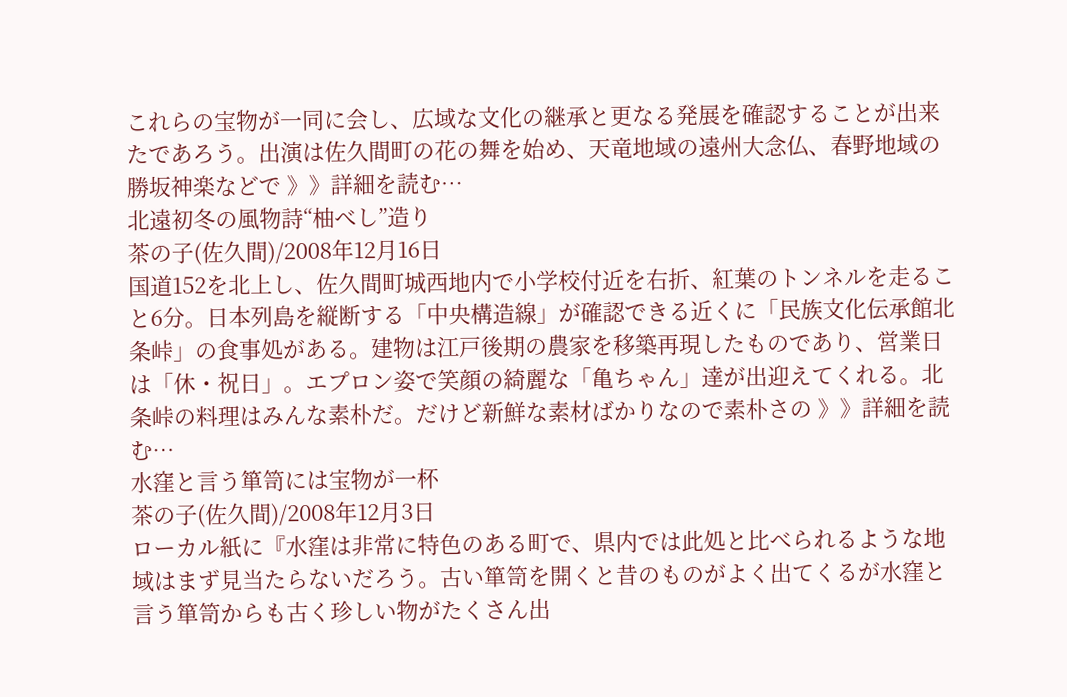これらの宝物が一同に会し、広域な文化の継承と更なる発展を確認することが出来たであろう。出演は佐久間町の花の舞を始め、天竜地域の遠州大念仏、春野地域の勝坂神楽などで 》》詳細を読む…
北遠初冬の風物詩“柚べし”造り
茶の子(佐久間)/2008年12月16日
国道152を北上し、佐久間町城西地内で小学校付近を右折、紅葉のトンネルを走ること6分。日本列島を縦断する「中央構造線」が確認できる近くに「民族文化伝承館北条峠」の食事処がある。建物は江戸後期の農家を移築再現したものであり、営業日は「休・祝日」。エプロン姿で笑顔の綺麗な「亀ちゃん」達が出迎えてくれる。北条峠の料理はみんな素朴だ。だけど新鮮な素材ばかりなので素朴さの 》》詳細を読む…
水窪と言う箪笥には宝物が一杯
茶の子(佐久間)/2008年12月3日
ローカル紙に『水窪は非常に特色のある町で、県内では此処と比べられるような地域はまず見当たらないだろう。古い箪笥を開くと昔のものがよく出てくるが水窪と言う箪笥からも古く珍しい物がたくさん出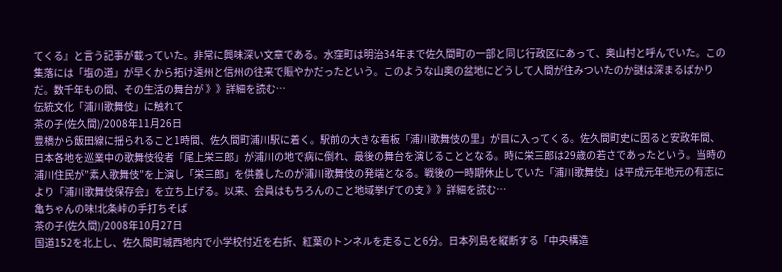てくる』と言う記事が載っていた。非常に興味深い文章である。水窪町は明治34年まで佐久間町の一部と同じ行政区にあって、奥山村と呼んでいた。この集落には「塩の道」が早くから拓け遠州と信州の往来で賑やかだったという。このような山奥の盆地にどうして人間が住みついたのか謎は深まるばかりだ。数千年もの間、その生活の舞台が 》》詳細を読む…
伝統文化「浦川歌舞伎」に触れて
茶の子(佐久間)/2008年11月26日
豊橋から飯田線に揺られること1時間、佐久間町浦川駅に着く。駅前の大きな看板「浦川歌舞伎の里」が目に入ってくる。佐久間町史に因ると安政年間、日本各地を巡業中の歌舞伎役者「尾上栄三郎」が浦川の地で病に倒れ、最後の舞台を演じることとなる。時に栄三郎は29歳の若さであったという。当時の浦川住民が”素人歌舞伎”を上演し「栄三郎」を供養したのが浦川歌舞伎の発端となる。戦後の一時期休止していた「浦川歌舞伎」は平成元年地元の有志により「浦川歌舞伎保存会」を立ち上げる。以来、会員はもちろんのこと地域挙げての支 》》詳細を読む…
亀ちゃんの味!北条峠の手打ちそば
茶の子(佐久間)/2008年10月27日
国道152を北上し、佐久間町城西地内で小学校付近を右折、紅葉のトンネルを走ること6分。日本列島を縦断する「中央構造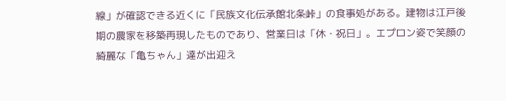線」が確認できる近くに「民族文化伝承館北条峠」の食事処がある。建物は江戸後期の農家を移築再現したものであり、営業日は「休・祝日」。エプロン姿で笑顔の綺麗な「亀ちゃん」達が出迎え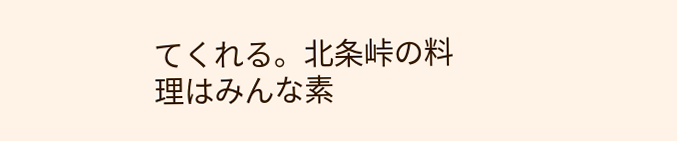てくれる。北条峠の料理はみんな素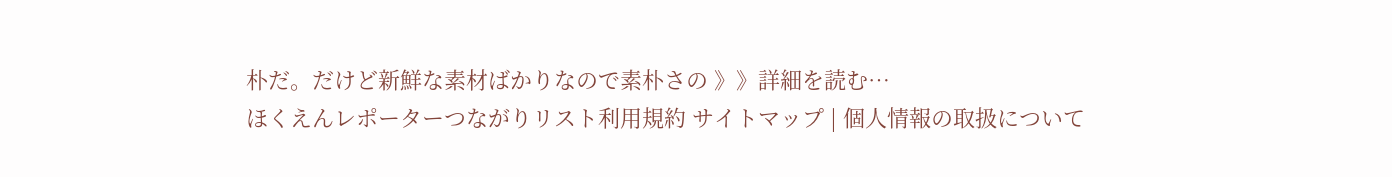朴だ。だけど新鮮な素材ばかりなので素朴さの 》》詳細を読む…
ほくえんレポーターつながりリスト利用規約 サイトマップ | 個人情報の取扱について